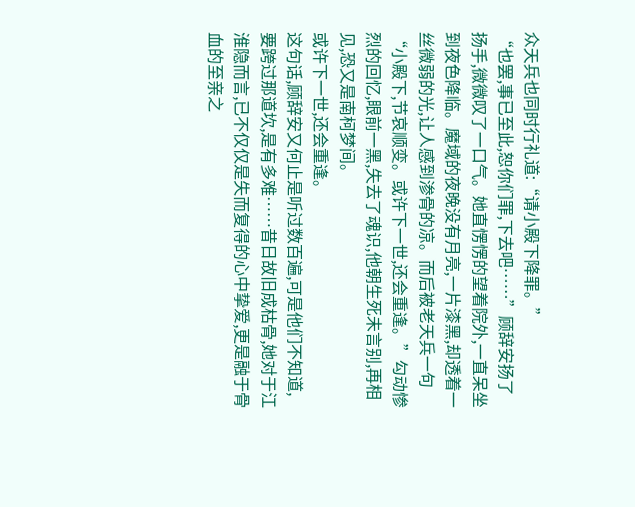众天兵也同时行礼道:“请小殿下降罪。”
“也罢,事已至此,恕你们罪,下去吧……”顾辞安扬了扬手,微微叹了一口气。她直愣愣的望着院外,一直呆坐到夜色降临。魔域的夜晚没有月亮,一片漆黑,却透着一丝微弱的光,让人感到渗骨的凉。而后被老天兵一句“小殿下,节哀顺变。或许下一世,还会重逢。”勾动惨烈的回忆,眼前一黑,失去了魂识,他朝生死未言别,再相见,恐又是南柯梦间。
或许下一世,还会重逢。
这句话,顾辞安又何止是听过数百遍,可是他们不知道,要跨过那道坎,是有多难……昔日故旧成枯骨,她对于江淮隐而言,已不仅仅是失而复得的心中挚爱,更是融于骨血的至亲之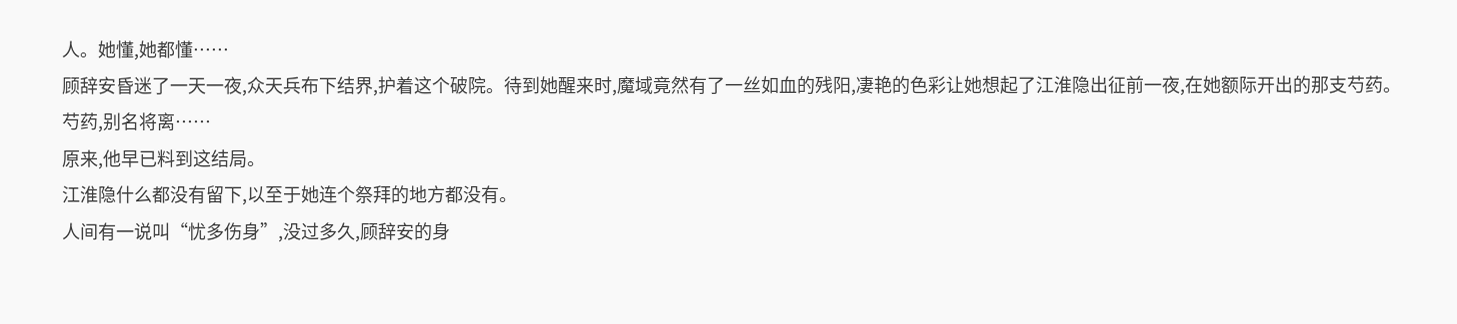人。她懂,她都懂……
顾辞安昏迷了一天一夜,众天兵布下结界,护着这个破院。待到她醒来时,魔域竟然有了一丝如血的残阳,凄艳的色彩让她想起了江淮隐出征前一夜,在她额际开出的那支芍药。
芍药,别名将离……
原来,他早已料到这结局。
江淮隐什么都没有留下,以至于她连个祭拜的地方都没有。
人间有一说叫“忧多伤身”,没过多久,顾辞安的身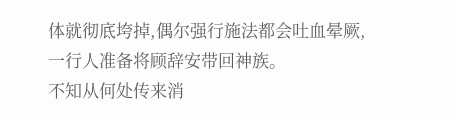体就彻底垮掉,偶尔强行施法都会吐血晕厥,一行人准备将顾辞安带回神族。
不知从何处传来消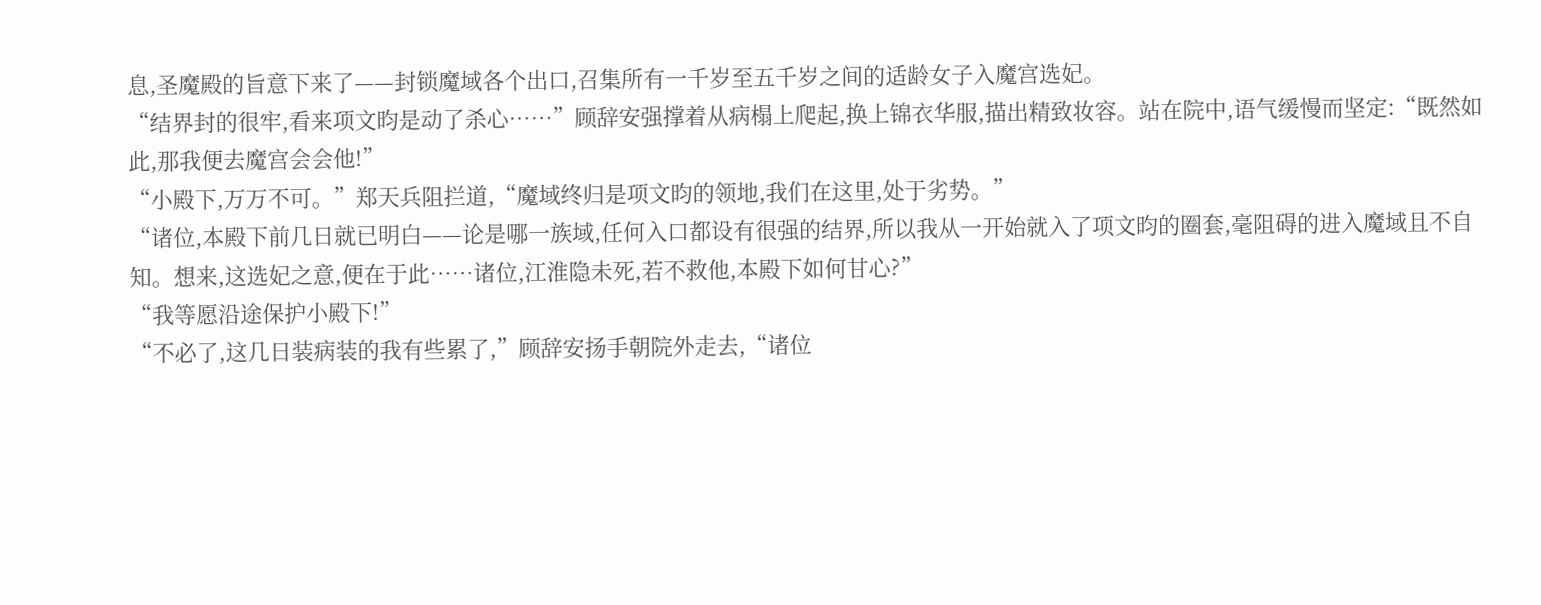息,圣魔殿的旨意下来了——封锁魔域各个出口,召集所有一千岁至五千岁之间的适龄女子入魔宫选妃。
“结界封的很牢,看来项文昀是动了杀心……”顾辞安强撑着从病榻上爬起,换上锦衣华服,描出精致妆容。站在院中,语气缓慢而坚定:“既然如此,那我便去魔宫会会他!”
“小殿下,万万不可。”郑天兵阻拦道,“魔域终归是项文昀的领地,我们在这里,处于劣势。”
“诸位,本殿下前几日就已明白——论是哪一族域,任何入口都设有很强的结界,所以我从一开始就入了项文昀的圈套,毫阻碍的进入魔域且不自知。想来,这选妃之意,便在于此……诸位,江淮隐未死,若不救他,本殿下如何甘心?”
“我等愿沿途保护小殿下!”
“不必了,这几日装病装的我有些累了,”顾辞安扬手朝院外走去,“诸位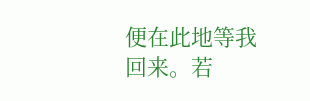便在此地等我回来。若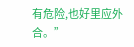有危险,也好里应外合。”